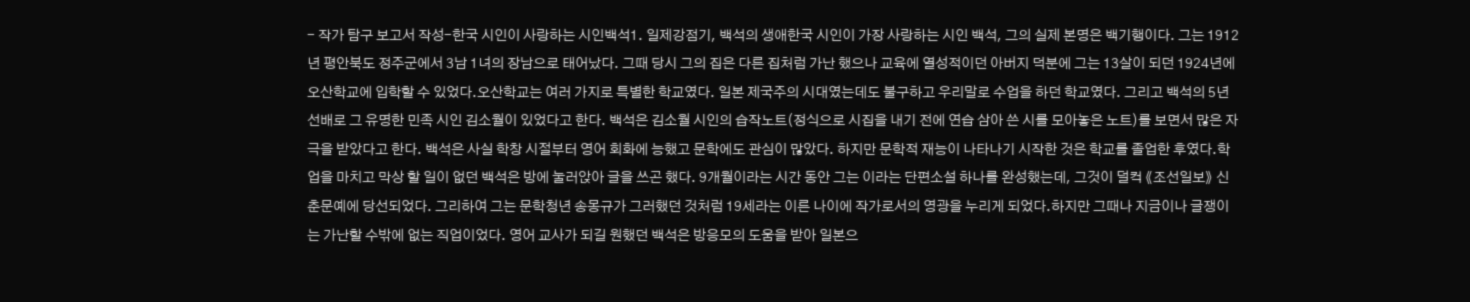- 작가 탐구 보고서 작성-한국 시인이 사랑하는 시인백석1. 일제강점기, 백석의 생애한국 시인이 가장 사랑하는 시인 백석, 그의 실제 본명은 백기행이다. 그는 1912년 평안북도 정주군에서 3남 1녀의 장남으로 태어났다. 그때 당시 그의 집은 다른 집처럼 가난 했으나 교육에 열성적이던 아버지 덕분에 그는 13살이 되던 1924년에 오산학교에 입학할 수 있었다.오산학교는 여러 가지로 특별한 학교였다. 일본 제국주의 시대였는데도 불구하고 우리말로 수업을 하던 학교였다. 그리고 백석의 5년 선배로 그 유명한 민족 시인 김소월이 있었다고 한다. 백석은 김소월 시인의 습작노트(정식으로 시집을 내기 전에 연습 삼아 쓴 시를 모아놓은 노트)를 보면서 많은 자극을 받았다고 한다. 백석은 사실 학창 시절부터 영어 회화에 능했고 문학에도 관심이 많았다. 하지만 문학적 재능이 나타나기 시작한 것은 학교를 졸업한 후였다.학업을 마치고 막상 할 일이 없던 백석은 방에 눌러앉아 글을 쓰곤 했다. 9개월이라는 시간 동안 그는 이라는 단편소설 하나를 완성했는데, 그것이 덜컥 《조선일보》 신춘문예에 당선되었다. 그리하여 그는 문학청년 송몽규가 그러했던 것처럼 19세라는 이른 나이에 작가로서의 영광을 누리게 되었다.하지만 그때나 지금이나 글쟁이는 가난할 수밖에 없는 직업이었다. 영어 교사가 되길 원했던 백석은 방응모의 도움을 받아 일본으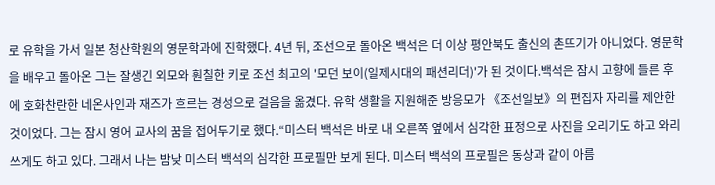로 유학을 가서 일본 청산학원의 영문학과에 진학했다. 4년 뒤, 조선으로 돌아온 백석은 더 이상 평안북도 출신의 촌뜨기가 아니었다. 영문학을 배우고 돌아온 그는 잘생긴 외모와 훤칠한 키로 조선 최고의 '모던 보이(일제시대의 패션리더)'가 된 것이다.백석은 잠시 고향에 들른 후에 호화찬란한 네온사인과 재즈가 흐르는 경성으로 걸음을 옮겼다. 유학 생활을 지원해준 방응모가 《조선일보》의 편집자 자리를 제안한 것이었다. 그는 잠시 영어 교사의 꿈을 접어두기로 했다.“미스터 백석은 바로 내 오른쪽 옆에서 심각한 표정으로 사진을 오리기도 하고 와리쓰게도 하고 있다. 그래서 나는 밤낮 미스터 백석의 심각한 프로필만 보게 된다. 미스터 백석의 프로필은 동상과 같이 아름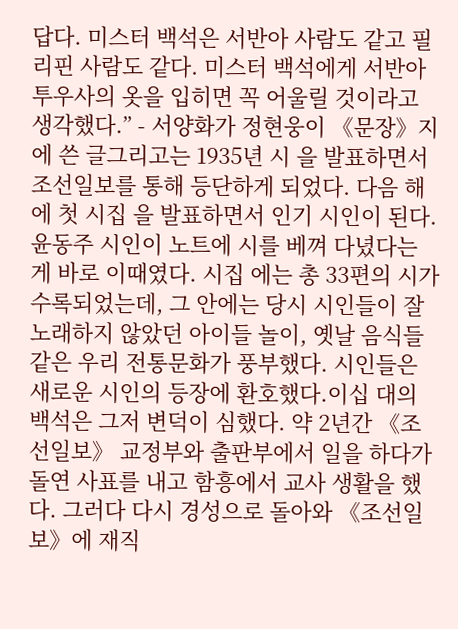답다. 미스터 백석은 서반아 사람도 같고 필리핀 사람도 같다. 미스터 백석에게 서반아 투우사의 옷을 입히면 꼭 어울릴 것이라고 생각했다.” - 서양화가 정현웅이 《문장》지에 쓴 글그리고는 1935년 시 을 발표하면서 조선일보를 통해 등단하게 되었다. 다음 해에 첫 시집 을 발표하면서 인기 시인이 된다. 윤동주 시인이 노트에 시를 베껴 다녔다는 게 바로 이때였다. 시집 에는 총 33편의 시가 수록되었는데, 그 안에는 당시 시인들이 잘 노래하지 않았던 아이들 놀이, 옛날 음식들 같은 우리 전통문화가 풍부했다. 시인들은 새로운 시인의 등장에 환호했다.이십 대의 백석은 그저 변덕이 심했다. 약 2년간 《조선일보》 교정부와 출판부에서 일을 하다가 돌연 사표를 내고 함흥에서 교사 생활을 했다. 그러다 다시 경성으로 돌아와 《조선일보》에 재직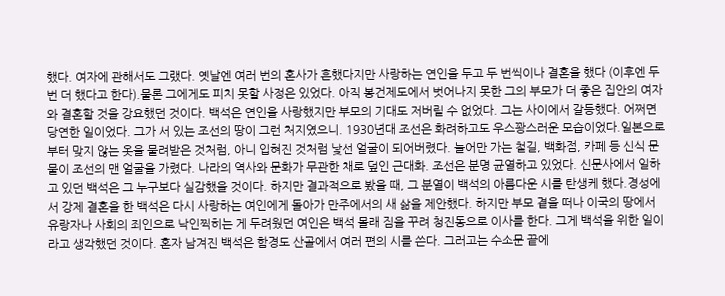했다. 여자에 관해서도 그랬다. 옛날엔 여러 번의 혼사가 흔했다지만 사랑하는 연인을 두고 두 번씩이나 결혼을 했다 (이후엔 두 번 더 했다고 한다).물론 그에게도 피치 못할 사정은 있었다. 아직 봉건제도에서 벗어나지 못한 그의 부모가 더 좋은 집안의 여자와 결혼할 것을 강요했던 것이다. 백석은 연인을 사랑했지만 부모의 기대도 저버릴 수 없었다. 그는 사이에서 갈등했다. 어쩌면 당연한 일이었다. 그가 서 있는 조선의 땅이 그런 처지였으니. 1930년대 조선은 화려하고도 우스꽝스러운 모습이었다.일본으로부터 맞지 않는 옷을 물려받은 것처럼, 아니 입혀진 것처럼 낯선 얼굴이 되어버렸다. 늘어만 가는 철길, 백화점, 카페 등 신식 문물이 조선의 맨 얼굴을 가렸다. 나라의 역사와 문화가 무관한 채로 덮인 근대화. 조선은 분명 균열하고 있었다. 신문사에서 일하고 있던 백석은 그 누구보다 실감했을 것이다. 하지만 결과적으로 봤을 때, 그 분열이 백석의 아름다운 시를 탄생케 했다.경성에서 강제 결혼을 한 백석은 다시 사랑하는 여인에게 돌아가 만주에서의 새 삶을 제안했다. 하지만 부모 곁을 떠나 이국의 땅에서 유랑자나 사회의 죄인으로 낙인찍히는 게 두려웠던 여인은 백석 몰래 짐을 꾸려 청진동으로 이사를 한다. 그게 백석을 위한 일이라고 생각했던 것이다. 혼자 남겨진 백석은 함경도 산골에서 여러 편의 시를 쓴다. 그러고는 수소문 끝에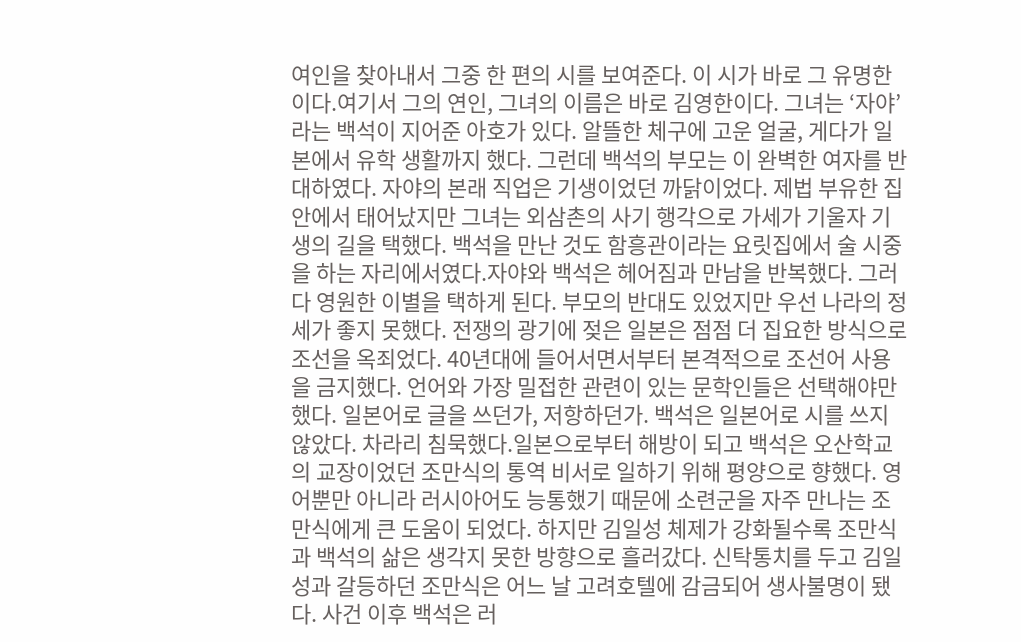여인을 찾아내서 그중 한 편의 시를 보여준다. 이 시가 바로 그 유명한 이다.여기서 그의 연인, 그녀의 이름은 바로 김영한이다. 그녀는 ‘자야’라는 백석이 지어준 아호가 있다. 알뜰한 체구에 고운 얼굴, 게다가 일본에서 유학 생활까지 했다. 그런데 백석의 부모는 이 완벽한 여자를 반대하였다. 자야의 본래 직업은 기생이었던 까닭이었다. 제법 부유한 집안에서 태어났지만 그녀는 외삼촌의 사기 행각으로 가세가 기울자 기생의 길을 택했다. 백석을 만난 것도 함흥관이라는 요릿집에서 술 시중을 하는 자리에서였다.자야와 백석은 헤어짐과 만남을 반복했다. 그러다 영원한 이별을 택하게 된다. 부모의 반대도 있었지만 우선 나라의 정세가 좋지 못했다. 전쟁의 광기에 젖은 일본은 점점 더 집요한 방식으로 조선을 옥죄었다. 40년대에 들어서면서부터 본격적으로 조선어 사용을 금지했다. 언어와 가장 밀접한 관련이 있는 문학인들은 선택해야만 했다. 일본어로 글을 쓰던가, 저항하던가. 백석은 일본어로 시를 쓰지 않았다. 차라리 침묵했다.일본으로부터 해방이 되고 백석은 오산학교의 교장이었던 조만식의 통역 비서로 일하기 위해 평양으로 향했다. 영어뿐만 아니라 러시아어도 능통했기 때문에 소련군을 자주 만나는 조만식에게 큰 도움이 되었다. 하지만 김일성 체제가 강화될수록 조만식과 백석의 삶은 생각지 못한 방향으로 흘러갔다. 신탁통치를 두고 김일성과 갈등하던 조만식은 어느 날 고려호텔에 감금되어 생사불명이 됐다. 사건 이후 백석은 러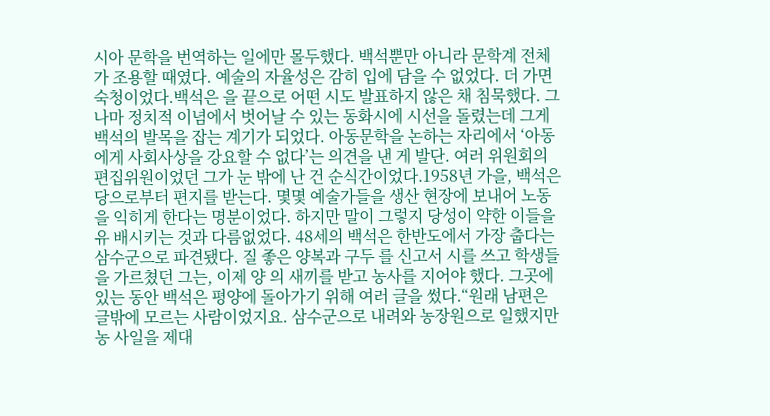시아 문학을 번역하는 일에만 몰두했다. 백석뿐만 아니라 문학계 전체가 조용할 때였다. 예술의 자율성은 감히 입에 담을 수 없었다. 더 가면 숙청이었다.백석은 을 끝으로 어떤 시도 발표하지 않은 채 침묵했다. 그나마 정치적 이념에서 벗어날 수 있는 동화시에 시선을 돌렸는데 그게 백석의 발목을 잡는 계기가 되었다. 아동문학을 논하는 자리에서 ‘아동에게 사회사상을 강요할 수 없다’는 의견을 낸 게 발단. 여러 위원회의 편집위원이었던 그가 눈 밖에 난 건 순식간이었다.1958년 가을, 백석은 당으로부터 편지를 받는다. 몇몇 예술가들을 생산 현장에 보내어 노동을 익히게 한다는 명분이었다. 하지만 말이 그렇지 당성이 약한 이들을 유 배시키는 것과 다름없었다. 48세의 백석은 한반도에서 가장 춥다는 삼수군으로 파견됐다. 질 좋은 양복과 구두 를 신고서 시를 쓰고 학생들을 가르쳤던 그는, 이제 양 의 새끼를 받고 농사를 지어야 했다. 그곳에 있는 동안 백석은 평양에 돌아가기 위해 여러 글을 썼다.“원래 남편은 글밖에 모르는 사람이었지요. 삼수군으로 내려와 농장원으로 일했지만 농 사일을 제대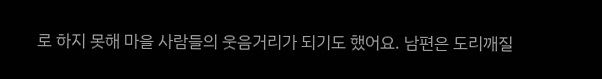로 하지 못해 마을 사람들의 웃음거리가 되기도 했어요. 남편은 도리깨질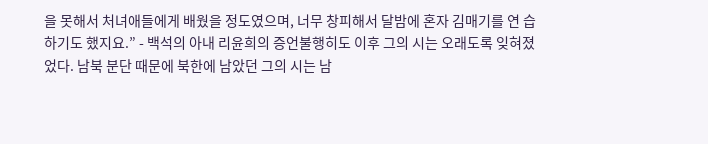을 못해서 처녀애들에게 배웠을 정도였으며, 너무 창피해서 달밤에 혼자 김매기를 연 습하기도 했지요.” - 백석의 아내 리윤희의 증언불행히도 이후 그의 시는 오래도록 잊혀졌었다. 남북 분단 때문에 북한에 남았던 그의 시는 남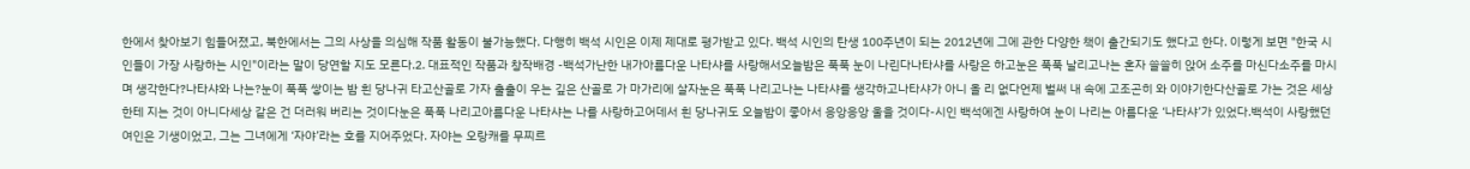한에서 찾아보기 힘들어졌고, 북한에서는 그의 사상을 의심해 작품 활동이 불가능했다. 다행히 백석 시인은 이제 제대로 평가받고 있다. 백석 시인의 탄생 100주년이 되는 2012년에 그에 관한 다양한 책이 출간되기도 했다고 한다. 이렇게 보면 "한국 시인들이 가장 사랑하는 시인"이라는 말이 당연할 지도 모른다.2. 대표적인 작품과 창작배경 -백석가난한 내가아름다운 나타샤를 사랑해서오늘밤은 푹푹 눈이 나린다나타샤를 사랑은 하고눈은 푹푹 날리고나는 혼자 쓸쓸히 앉어 소주를 마신다소주를 마시며 생각한다?나타샤와 나는?눈이 푹푹 쌓이는 밤 흰 당나귀 타고산골로 가자 출출이 우는 깊은 산골로 가 마가리에 살자눈은 푹푹 나리고나는 나타샤를 생각하고나타샤가 아니 올 리 없다언제 벌써 내 속에 고조곤히 와 이야기한다산골로 가는 것은 세상한테 지는 것이 아니다세상 같은 건 더러워 버리는 것이다눈은 푹푹 나리고아름다운 나타샤는 나를 사랑하고어데서 흰 당나귀도 오늘밤이 좋아서 응앙응앙 울을 것이다-시인 백석에겐 사랑하여 눈이 나리는 아름다운 ‘나타샤’가 있었다.백석이 사랑했던 여인은 기생이었고, 그는 그녀에게 ‘자야’라는 호를 지어주었다. 자야는 오랑캐를 무찌르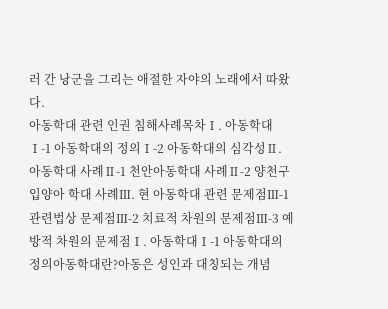러 간 낭군을 그리는 애절한 자야의 노래에서 따왔다.
아동학대 관련 인권 침해사례목차Ⅰ. 아동학대Ⅰ-1 아동학대의 정의Ⅰ-2 아동학대의 심각성Ⅱ. 아동학대 사례Ⅱ-1 천안아동학대 사례Ⅱ-2 양천구 입양아 학대 사례Ⅲ. 현 아동학대 관련 문제점Ⅲ-1 관련법상 문제점Ⅲ-2 치료적 차원의 문제점Ⅲ-3 예방적 차원의 문제점Ⅰ. 아동학대Ⅰ-1 아동학대의 정의아동학대란?아동은 성인과 대칭되는 개념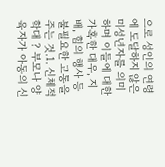으로 성인의 연령에 도달하지 않은 미성년자를 의미하며 이들에 대한 가혹한 대우, 지배, 힘의 행사 등 불필요한 고통을 주는 것.1. 신체적 학대 ? 부모나 양육자가 아동의 신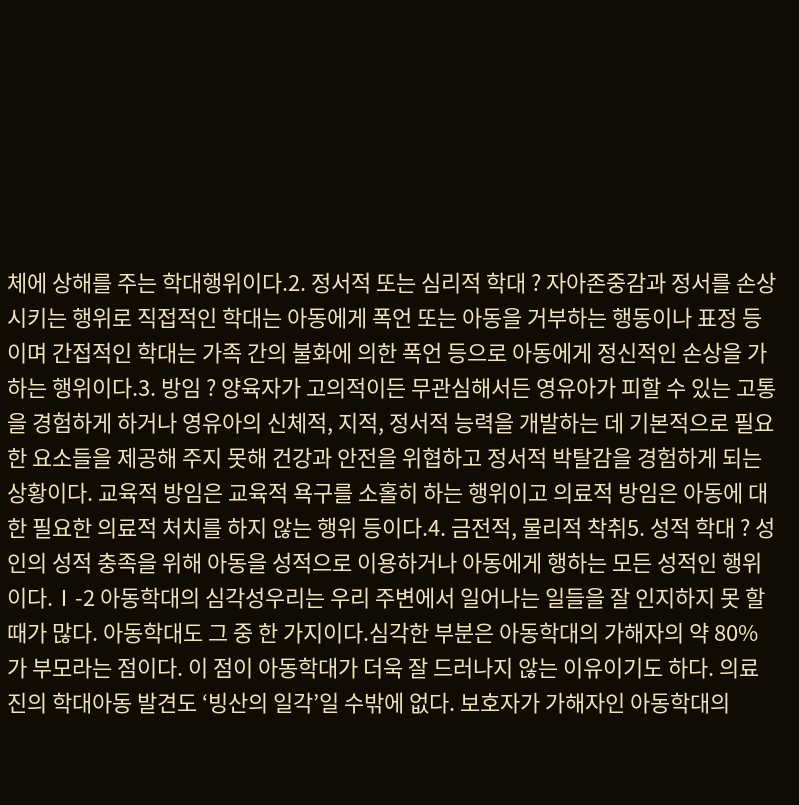체에 상해를 주는 학대행위이다.2. 정서적 또는 심리적 학대 ? 자아존중감과 정서를 손상시키는 행위로 직접적인 학대는 아동에게 폭언 또는 아동을 거부하는 행동이나 표정 등이며 간접적인 학대는 가족 간의 불화에 의한 폭언 등으로 아동에게 정신적인 손상을 가하는 행위이다.3. 방임 ? 양육자가 고의적이든 무관심해서든 영유아가 피할 수 있는 고통을 경험하게 하거나 영유아의 신체적, 지적, 정서적 능력을 개발하는 데 기본적으로 필요한 요소들을 제공해 주지 못해 건강과 안전을 위협하고 정서적 박탈감을 경험하게 되는 상황이다. 교육적 방임은 교육적 욕구를 소홀히 하는 행위이고 의료적 방임은 아동에 대한 필요한 의료적 처치를 하지 않는 행위 등이다.4. 금전적, 물리적 착취5. 성적 학대 ? 성인의 성적 충족을 위해 아동을 성적으로 이용하거나 아동에게 행하는 모든 성적인 행위이다.Ⅰ-2 아동학대의 심각성우리는 우리 주변에서 일어나는 일들을 잘 인지하지 못 할 때가 많다. 아동학대도 그 중 한 가지이다.심각한 부분은 아동학대의 가해자의 약 80%가 부모라는 점이다. 이 점이 아동학대가 더욱 잘 드러나지 않는 이유이기도 하다. 의료진의 학대아동 발견도 ‘빙산의 일각’일 수밖에 없다. 보호자가 가해자인 아동학대의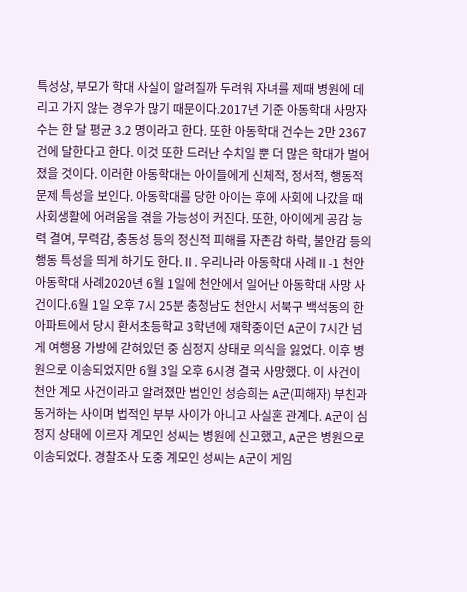특성상, 부모가 학대 사실이 알려질까 두려워 자녀를 제때 병원에 데리고 가지 않는 경우가 많기 때문이다.2017년 기준 아동학대 사망자 수는 한 달 평균 3.2 명이라고 한다. 또한 아동학대 건수는 2만 2367건에 달한다고 한다. 이것 또한 드러난 수치일 뿐 더 많은 학대가 벌어졌을 것이다. 이러한 아동학대는 아이들에게 신체적, 정서적, 행동적 문제 특성을 보인다. 아동학대를 당한 아이는 후에 사회에 나갔을 때 사회생활에 어려움을 겪을 가능성이 커진다. 또한, 아이에게 공감 능력 결여, 무력감, 충동성 등의 정신적 피해를 자존감 하락, 불안감 등의 행동 특성을 띄게 하기도 한다.Ⅱ. 우리나라 아동학대 사례Ⅱ-1 천안아동학대 사례2020년 6월 1일에 천안에서 일어난 아동학대 사망 사건이다.6월 1일 오후 7시 25분 충청남도 천안시 서북구 백석동의 한 아파트에서 당시 환서초등학교 3학년에 재학중이던 A군이 7시간 넘게 여행용 가방에 갇혀있던 중 심정지 상태로 의식을 잃었다. 이후 병원으로 이송되었지만 6월 3일 오후 6시경 결국 사망했다. 이 사건이 천안 계모 사건이라고 알려졌만 범인인 성승희는 A군(피해자) 부친과 동거하는 사이며 법적인 부부 사이가 아니고 사실혼 관계다. A군이 심정지 상태에 이르자 계모인 성씨는 병원에 신고했고, A군은 병원으로 이송되었다. 경찰조사 도중 계모인 성씨는 A군이 게임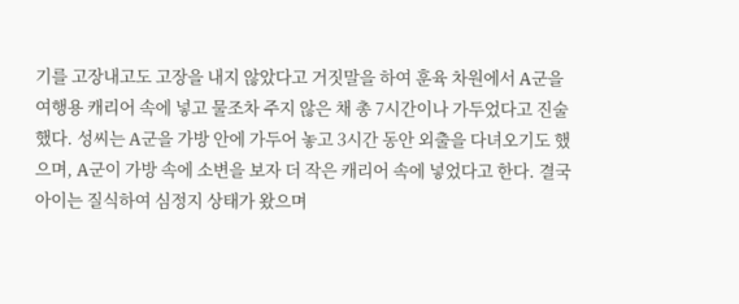기를 고장내고도 고장을 내지 않았다고 거짓말을 하여 훈육 차원에서 A군을 여행용 캐리어 속에 넣고 물조차 주지 않은 채 총 7시간이나 가두었다고 진술했다. 성씨는 A군을 가방 안에 가두어 놓고 3시간 동안 외출을 다녀오기도 했으며, A군이 가방 속에 소변을 보자 더 작은 캐리어 속에 넣었다고 한다. 결국 아이는 질식하여 심정지 상태가 왔으며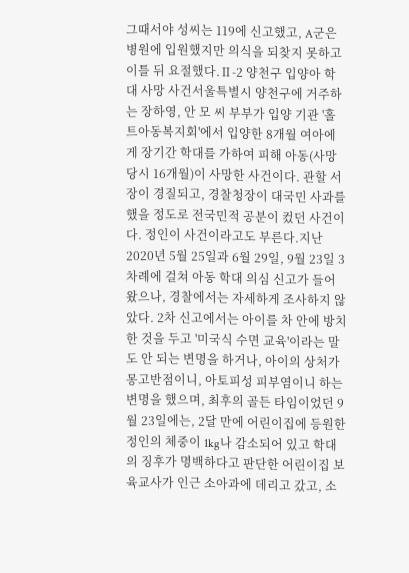그때서야 성씨는 119에 신고했고, A군은 병원에 입원했지만 의식을 되찾지 못하고 이틀 뒤 요절했다.Ⅱ-2 양천구 입양아 학대 사망 사건서울특별시 양천구에 거주하는 장하영, 안 모 씨 부부가 입양 기관 '홀트아동복지회'에서 입양한 8개월 여아에게 장기간 학대를 가하여 피해 아동(사망 당시 16개월)이 사망한 사건이다. 관할 서장이 경질되고, 경찰청장이 대국민 사과를 했을 정도로 전국민적 공분이 컸던 사건이다. 정인이 사건이라고도 부른다.지난 2020년 5월 25일과 6월 29일, 9월 23일 3차례에 걸쳐 아동 학대 의심 신고가 들어왔으나, 경찰에서는 자세하게 조사하지 않았다. 2차 신고에서는 아이를 차 안에 방치한 것을 두고 '미국식 수면 교육'이라는 말도 안 되는 변명을 하거나, 아이의 상처가 몽고반점이니, 아토피성 피부염이니 하는 변명을 했으며, 최후의 골든 타임이었던 9월 23일에는, 2달 만에 어린이집에 등원한 정인의 체중이 1kg나 감소되어 있고 학대의 징후가 명백하다고 판단한 어린이집 보육교사가 인근 소아과에 데리고 갔고, 소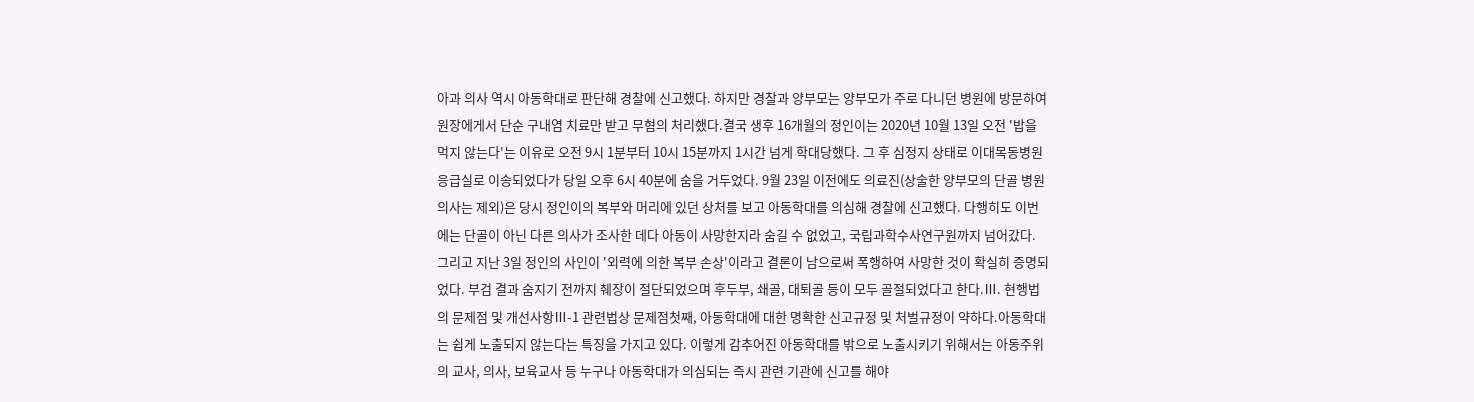아과 의사 역시 아동학대로 판단해 경찰에 신고했다. 하지만 경찰과 양부모는 양부모가 주로 다니던 병원에 방문하여 원장에게서 단순 구내염 치료만 받고 무혐의 처리했다.결국 생후 16개월의 정인이는 2020년 10월 13일 오전 '밥을 먹지 않는다'는 이유로 오전 9시 1분부터 10시 15분까지 1시간 넘게 학대당했다. 그 후 심정지 상태로 이대목동병원 응급실로 이송되었다가 당일 오후 6시 40분에 숨을 거두었다. 9월 23일 이전에도 의료진(상술한 양부모의 단골 병원 의사는 제외)은 당시 정인이의 복부와 머리에 있던 상처를 보고 아동학대를 의심해 경찰에 신고했다. 다행히도 이번에는 단골이 아닌 다른 의사가 조사한 데다 아동이 사망한지라 숨길 수 없었고, 국립과학수사연구원까지 넘어갔다. 그리고 지난 3일 정인의 사인이 '외력에 의한 복부 손상'이라고 결론이 남으로써 폭행하여 사망한 것이 확실히 증명되었다. 부검 결과 숨지기 전까지 췌장이 절단되었으며 후두부, 쇄골, 대퇴골 등이 모두 골절되었다고 한다.Ⅲ. 현행법의 문제점 및 개선사항Ⅲ-1 관련법상 문제점첫째, 아동학대에 대한 명확한 신고규정 및 처벌규정이 약하다.아동학대는 쉽게 노출되지 않는다는 특징을 가지고 있다. 이렇게 감추어진 아동학대를 밖으로 노출시키기 위해서는 아동주위의 교사, 의사, 보육교사 등 누구나 아동학대가 의심되는 즉시 관련 기관에 신고를 해야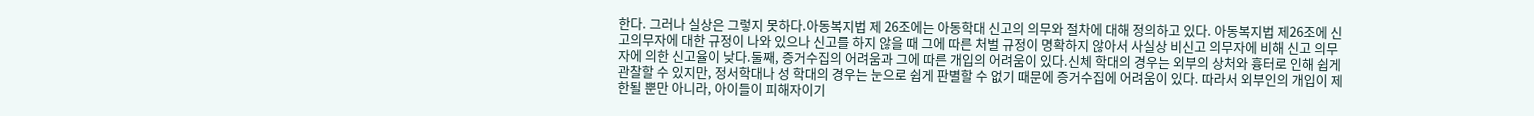한다. 그러나 실상은 그렇지 못하다.아동복지법 제 26조에는 아동학대 신고의 의무와 절차에 대해 정의하고 있다. 아동복지법 제26조에 신고의무자에 대한 규정이 나와 있으나 신고를 하지 않을 때 그에 따른 처벌 규정이 명확하지 않아서 사실상 비신고 의무자에 비해 신고 의무자에 의한 신고율이 낮다.둘째, 증거수집의 어려움과 그에 따른 개입의 어려움이 있다.신체 학대의 경우는 외부의 상처와 흉터로 인해 쉽게 관찰할 수 있지만, 정서학대나 성 학대의 경우는 눈으로 쉽게 판별할 수 없기 때문에 증거수집에 어려움이 있다. 따라서 외부인의 개입이 제한될 뿐만 아니라, 아이들이 피해자이기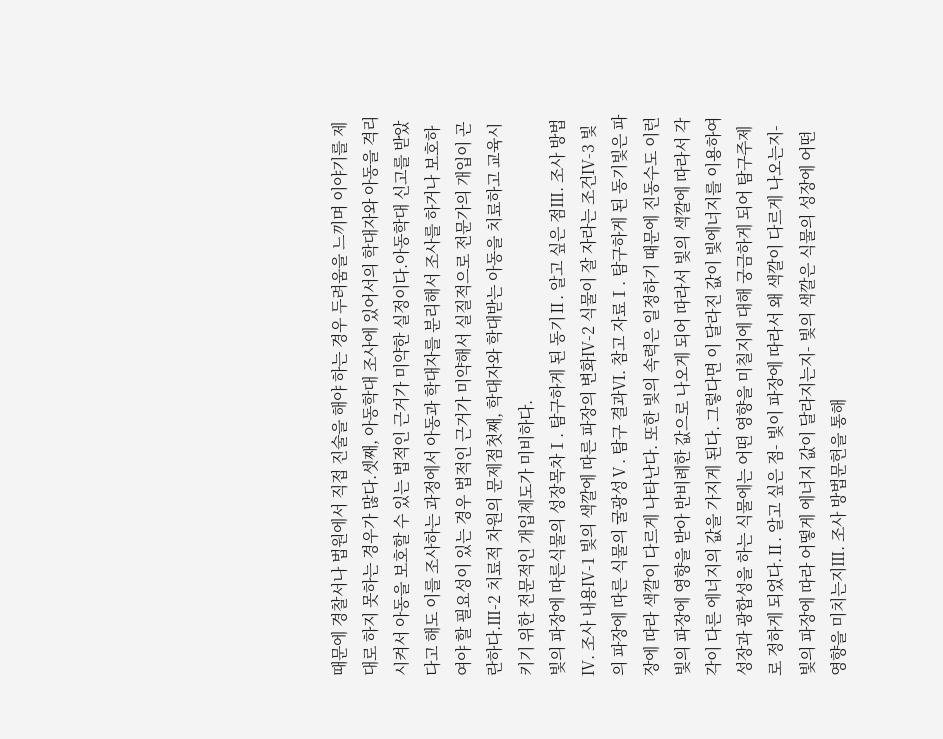때문에 경찰서나 법원에서 직접 진술을 해야 하는 경우 두려움을 느끼며 이야기를 제대로 하지 못하는 경우가 많다.셋째, 아동학대 조사에 있어서의 학대자와 아동을 격리시켜서 아동을 보호할 수 있는 법적인 근거가 미약한 실정이다.아동학대 신고를 받았다고 해도 이를 조사하는 과정에서 아동과 학대자를 분리해서 조사를 하거나 보호하여야 할 필요성이 있는 경우 법적인 근거가 미약해서 실질적으로 전문가의 개입이 곤란하다.Ⅲ-2 치료적 차원의 문제점첫째, 학대자와 학대받는 아동을 치료하고 교육시키기 위한 전문적인 개입제도가 미비하다.
빛의 파장에 따른식물의 성장목차Ⅰ. 탐구하게 된 동기Ⅱ. 알고 싶은 점Ⅲ. 조사 방법Ⅳ. 조사 내용Ⅳ-1 빛의 색깔에 따른 파장의 변화Ⅳ-2 식물이 잘 자라는 조건Ⅳ-3 빛의 파장에 따른 식물의 굴광성Ⅴ. 탐구 결과Ⅵ. 참고 자료Ⅰ. 탐구하게 된 동기빛은 파장에 따라 색깔이 다르게 나타난다. 또한 빛의 속력은 일정하기 때문에 진동수도 이런 빛의 파장에 영향을 받아 반비례한 값으로 나오게 되어 따라서 빛의 색깔에 따라서 각각이 다른 에너지의 값을 가지게 된다. 그렇다면 이 달라진 값이 빛에너지를 이용하여 성장과 광합성을 하는 식물에는 어떤 영향을 미칠지에 대해 궁금하게 되어 탐구주제로 정하게 되었다.Ⅱ. 알고 싶은 점- 빛이 파장에 따라서 왜 색깔이 다르게 나오는지- 빛의 파장에 따라 어떻게 에너지 값이 달라지는지- 빛의 색깔은 식물의 성장에 어떤 영향을 미치는지Ⅲ. 조사 방법문헌을 통해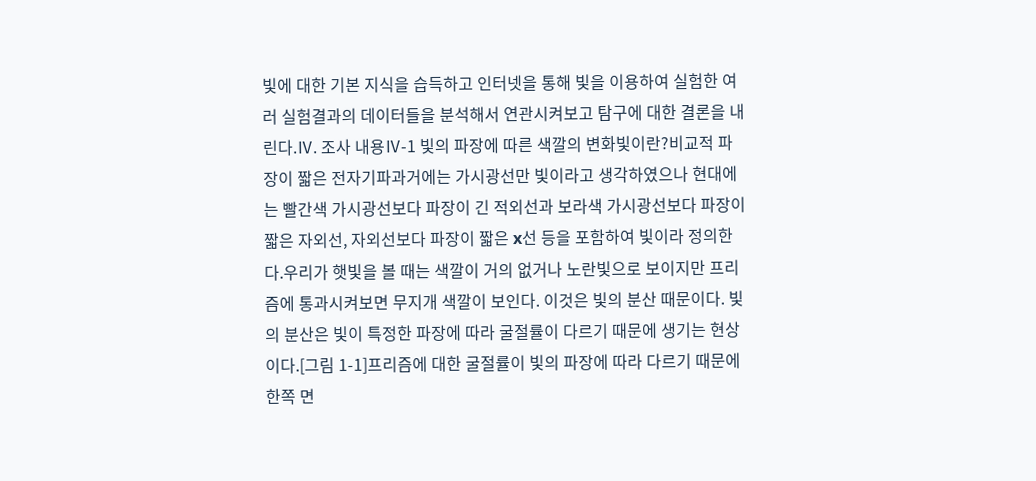빛에 대한 기본 지식을 습득하고 인터넷을 통해 빛을 이용하여 실험한 여러 실험결과의 데이터들을 분석해서 연관시켜보고 탐구에 대한 결론을 내린다.Ⅳ. 조사 내용Ⅳ-1 빛의 파장에 따른 색깔의 변화빛이란?비교적 파장이 짧은 전자기파과거에는 가시광선만 빛이라고 생각하였으나 현대에는 빨간색 가시광선보다 파장이 긴 적외선과 보라색 가시광선보다 파장이 짧은 자외선, 자외선보다 파장이 짧은 x선 등을 포함하여 빛이라 정의한다.우리가 햇빛을 볼 때는 색깔이 거의 없거나 노란빛으로 보이지만 프리즘에 통과시켜보면 무지개 색깔이 보인다. 이것은 빛의 분산 때문이다. 빛의 분산은 빛이 특정한 파장에 따라 굴절률이 다르기 때문에 생기는 현상이다.[그림 1-1]프리즘에 대한 굴절률이 빛의 파장에 따라 다르기 때문에 한쪽 면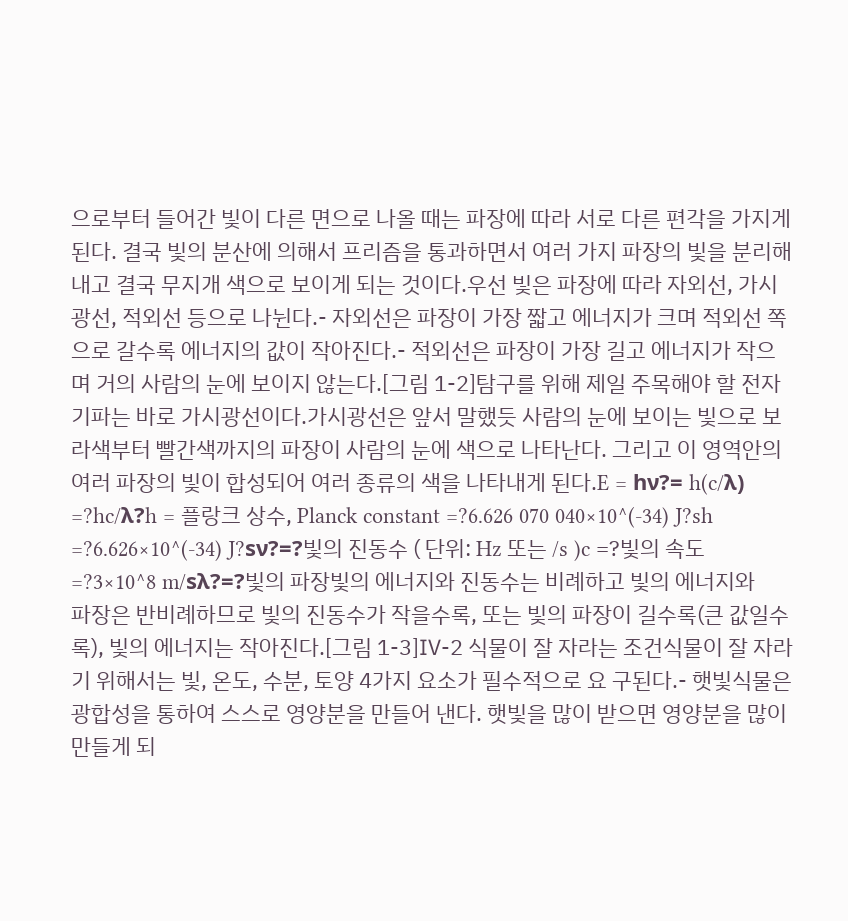으로부터 들어간 빛이 다른 면으로 나올 때는 파장에 따라 서로 다른 편각을 가지게 된다. 결국 빛의 분산에 의해서 프리즘을 통과하면서 여러 가지 파장의 빛을 분리해내고 결국 무지개 색으로 보이게 되는 것이다.우선 빛은 파장에 따라 자외선, 가시광선, 적외선 등으로 나뉜다.- 자외선은 파장이 가장 짧고 에너지가 크며 적외선 쪽으로 갈수록 에너지의 값이 작아진다.- 적외선은 파장이 가장 길고 에너지가 작으며 거의 사람의 눈에 보이지 않는다.[그림 1-2]탐구를 위해 제일 주목해야 할 전자기파는 바로 가시광선이다.가시광선은 앞서 말했듯 사람의 눈에 보이는 빛으로 보라색부터 빨간색까지의 파장이 사람의 눈에 색으로 나타난다. 그리고 이 영역안의 여러 파장의 빛이 합성되어 여러 종류의 색을 나타내게 된다.E = hν?= h(c/λ) =?hc/λ?h = 플랑크 상수, Planck constant =?6.626 070 040×10^(-34) J?sh =?6.626×10^(-34) J?sν?=?빛의 진동수 ( 단위: Hz 또는 /s )c =?빛의 속도 =?3×10^8 m/sλ?=?빛의 파장빛의 에너지와 진동수는 비례하고 빛의 에너지와 파장은 반비례하므로 빛의 진동수가 작을수록, 또는 빛의 파장이 길수록(큰 값일수록), 빛의 에너지는 작아진다.[그림 1-3]Ⅳ-2 식물이 잘 자라는 조건식물이 잘 자라기 위해서는 빛, 온도, 수분, 토양 4가지 요소가 필수적으로 요 구된다.- 햇빛식물은 광합성을 통하여 스스로 영양분을 만들어 낸다. 햇빛을 많이 받으면 영양분을 많이 만들게 되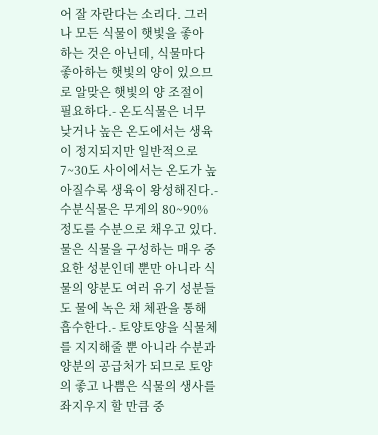어 잘 자란다는 소리다. 그러나 모든 식물이 햇빛을 좋아 하는 것은 아닌데, 식물마다 좋아하는 햇빛의 양이 있으므로 알맞은 햇빛의 양 조절이 필요하다.- 온도식물은 너무 낮거나 높은 온도에서는 생육이 정지되지만 일반적으로 7~30도 사이에서는 온도가 높아질수록 생육이 왕성해진다.- 수분식물은 무게의 80~90% 정도를 수분으로 채우고 있다. 물은 식물을 구성하는 매우 중요한 성분인데 뿐만 아니라 식물의 양분도 여러 유기 성분들도 물에 녹은 채 체관을 통해 흡수한다.- 토양토양을 식물체를 지지해줄 뿐 아니라 수분과 양분의 공급처가 되므로 토양의 좋고 나쁨은 식물의 생사를 좌지우지 할 만큼 중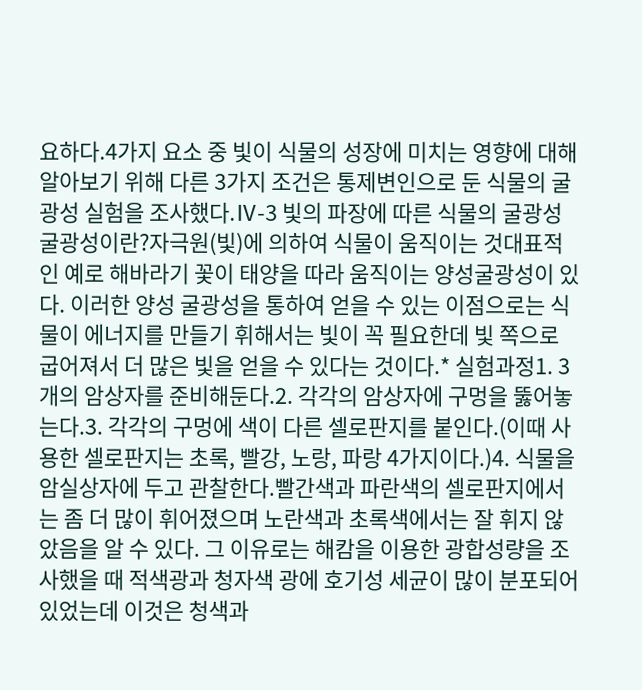요하다.4가지 요소 중 빛이 식물의 성장에 미치는 영향에 대해 알아보기 위해 다른 3가지 조건은 통제변인으로 둔 식물의 굴광성 실험을 조사했다.Ⅳ-3 빛의 파장에 따른 식물의 굴광성굴광성이란?자극원(빛)에 의하여 식물이 움직이는 것대표적인 예로 해바라기 꽃이 태양을 따라 움직이는 양성굴광성이 있다. 이러한 양성 굴광성을 통하여 얻을 수 있는 이점으로는 식물이 에너지를 만들기 휘해서는 빛이 꼭 필요한데 빛 쪽으로 굽어져서 더 많은 빛을 얻을 수 있다는 것이다.* 실험과정1. 3개의 암상자를 준비해둔다.2. 각각의 암상자에 구멍을 뚫어놓는다.3. 각각의 구멍에 색이 다른 셀로판지를 붙인다.(이때 사용한 셀로판지는 초록, 빨강, 노랑, 파랑 4가지이다.)4. 식물을 암실상자에 두고 관찰한다.빨간색과 파란색의 셀로판지에서는 좀 더 많이 휘어졌으며 노란색과 초록색에서는 잘 휘지 않았음을 알 수 있다. 그 이유로는 해캄을 이용한 광합성량을 조사했을 때 적색광과 청자색 광에 호기성 세균이 많이 분포되어있었는데 이것은 청색과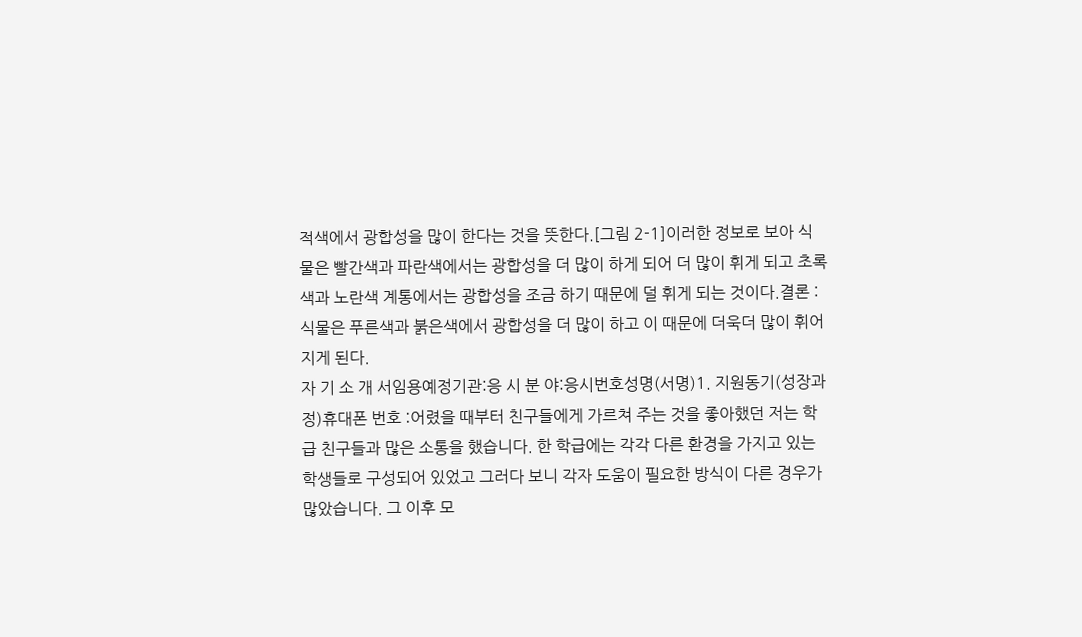적색에서 광합성을 많이 한다는 것을 뜻한다.[그림 2-1]이러한 정보로 보아 식물은 빨간색과 파란색에서는 광합성을 더 많이 하게 되어 더 많이 휘게 되고 초록색과 노란색 계통에서는 광합성을 조금 하기 때문에 덜 휘게 되는 것이다.결론 : 식물은 푸른색과 붉은색에서 광합성을 더 많이 하고 이 때문에 더욱더 많이 휘어지게 된다.
자 기 소 개 서임용예정기관:응 시 분 야:응시번호성명(서명)1. 지원동기(성장과정)휴대폰 번호 :어렸을 때부터 친구들에게 가르쳐 주는 것을 좋아했던 저는 학급 친구들과 많은 소통을 했습니다. 한 학급에는 각각 다른 환경을 가지고 있는 학생들로 구성되어 있었고 그러다 보니 각자 도움이 필요한 방식이 다른 경우가 많았습니다. 그 이후 모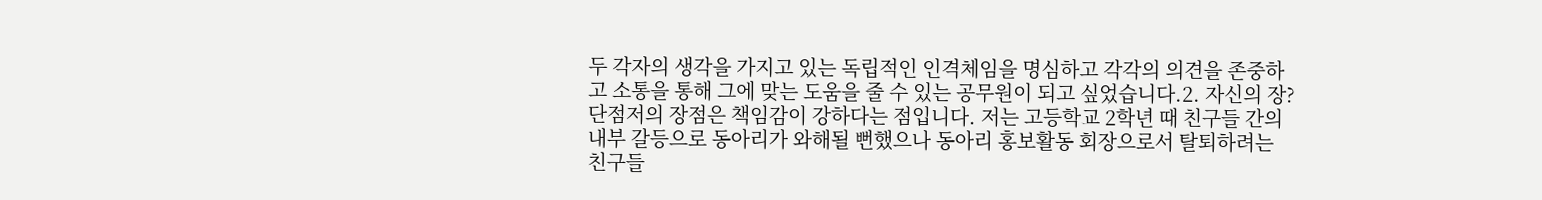두 각자의 생각을 가지고 있는 독립적인 인격체임을 명심하고 각각의 의견을 존중하고 소통을 통해 그에 맞는 도움을 줄 수 있는 공무원이 되고 싶었습니다.2. 자신의 장?단점저의 장점은 책임감이 강하다는 점입니다. 저는 고등학교 2학년 때 친구들 간의 내부 갈등으로 동아리가 와해될 뻔했으나 동아리 홍보활동 회장으로서 탈퇴하려는 친구들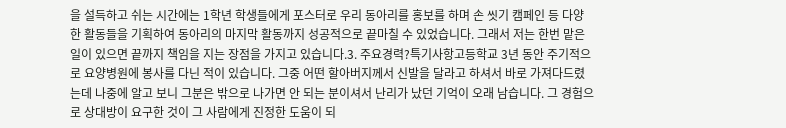을 설득하고 쉬는 시간에는 1학년 학생들에게 포스터로 우리 동아리를 홍보를 하며 손 씻기 캠페인 등 다양한 활동들을 기획하여 동아리의 마지막 활동까지 성공적으로 끝마칠 수 있었습니다. 그래서 저는 한번 맡은 일이 있으면 끝까지 책임을 지는 장점을 가지고 있습니다.3. 주요경력?특기사항고등학교 3년 동안 주기적으로 요양병원에 봉사를 다닌 적이 있습니다. 그중 어떤 할아버지께서 신발을 달라고 하셔서 바로 가져다드렸는데 나중에 알고 보니 그분은 밖으로 나가면 안 되는 분이셔서 난리가 났던 기억이 오래 남습니다. 그 경험으로 상대방이 요구한 것이 그 사람에게 진정한 도움이 되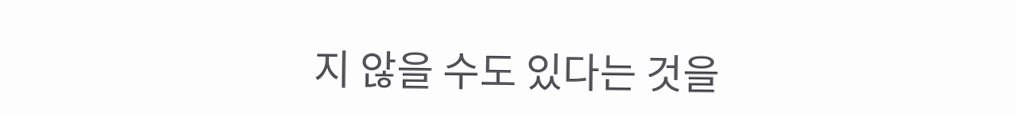지 않을 수도 있다는 것을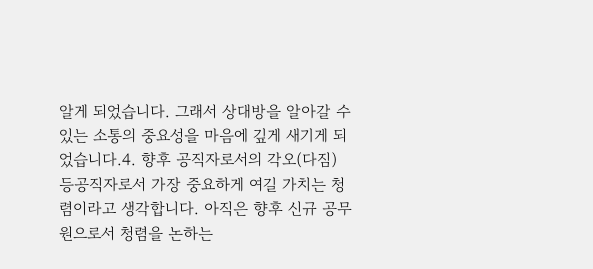알게 되었습니다. 그래서 상대방을 알아갈 수 있는 소통의 중요성을 마음에 깊게 새기게 되었습니다.4. 향후 공직자로서의 각오(다짐) 등공직자로서 가장 중요하게 여길 가치는 청렴이라고 생각합니다. 아직은 향후 신규 공무원으로서 청렴을 논하는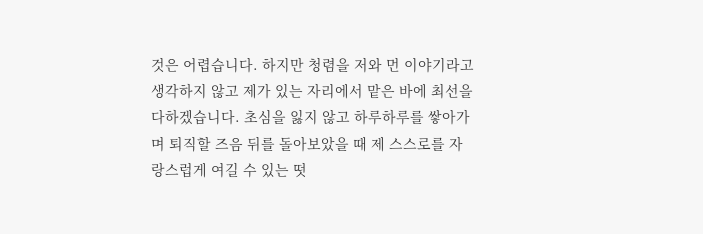것은 어렵습니다. 하지만 청렴을 저와 먼 이야기라고 생각하지 않고 제가 있는 자리에서 맡은 바에 최선을 다하겠습니다. 초심을 잃지 않고 하루하루를 쌓아가며 퇴직할 즈음 뒤를 돌아보았을 때 제 스스로를 자랑스럽게 여길 수 있는 떳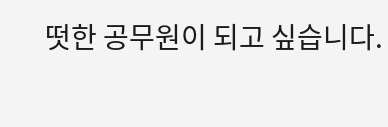떳한 공무원이 되고 싶습니다.